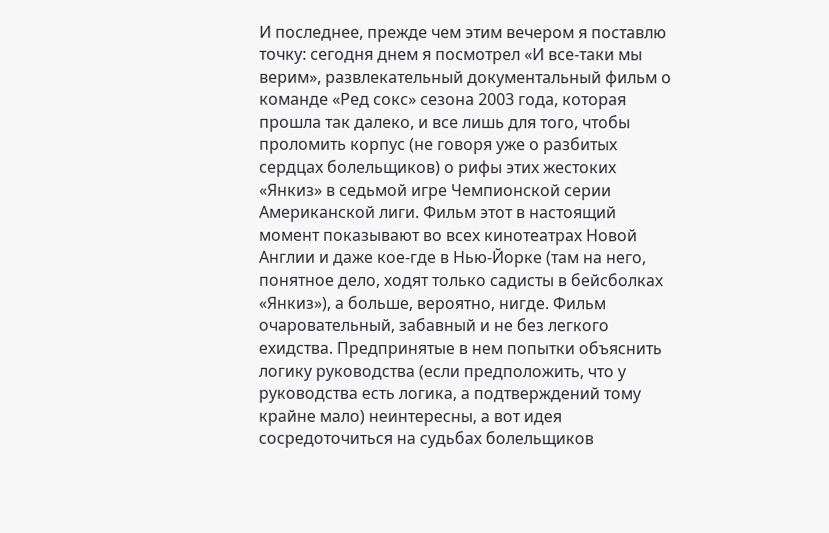И последнее, прежде чем этим вечером я поставлю точку: сегодня днем я посмотрел «И все-таки мы верим», развлекательный документальный фильм о команде «Ред сокс» сезона 2003 года, которая прошла так далеко, и все лишь для того, чтобы проломить корпус (не говоря уже о разбитых сердцах болельщиков) о рифы этих жестоких «Янкиз» в седьмой игре Чемпионской серии Американской лиги. Фильм этот в настоящий момент показывают во всех кинотеатрах Новой Англии и даже кое-где в Нью-Йорке (там на него, понятное дело, ходят только садисты в бейсболках «Янкиз»), а больше, вероятно, нигде. Фильм очаровательный, забавный и не без легкого ехидства. Предпринятые в нем попытки объяснить логику руководства (если предположить, что у руководства есть логика, а подтверждений тому крайне мало) неинтересны, а вот идея сосредоточиться на судьбах болельщиков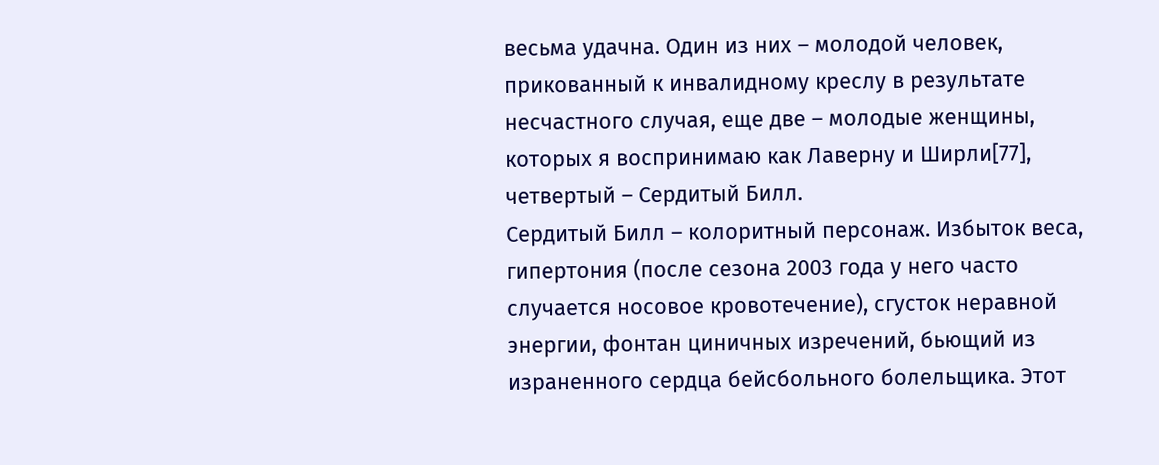весьма удачна. Один из них – молодой человек, прикованный к инвалидному креслу в результате несчастного случая, еще две – молодые женщины, которых я воспринимаю как Лаверну и Ширли[77], четвертый – Сердитый Билл.
Сердитый Билл – колоритный персонаж. Избыток веса, гипертония (после сезона 2003 года у него часто случается носовое кровотечение), сгусток неравной энергии, фонтан циничных изречений, бьющий из израненного сердца бейсбольного болельщика. Этот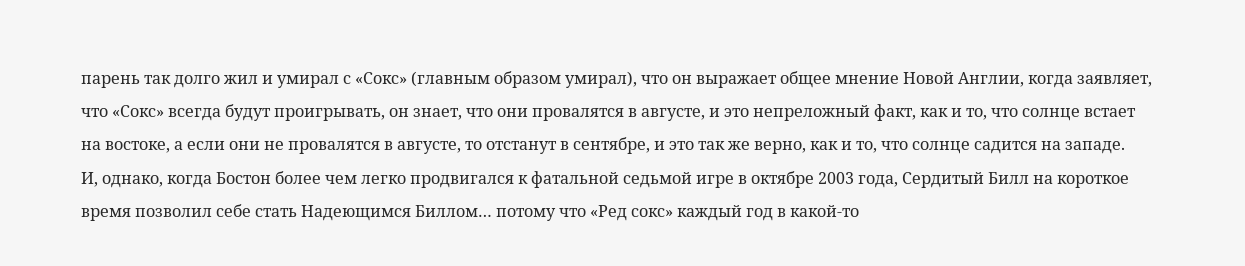парень так долго жил и умирал с «Сокс» (главным образом умирал), что он выражает общее мнение Новой Англии, когда заявляет, что «Сокс» всегда будут проигрывать, он знает, что они провалятся в августе, и это непреложный факт, как и то, что солнце встает на востоке, а если они не провалятся в августе, то отстанут в сентябре, и это так же верно, как и то, что солнце садится на западе.
И, однако, когда Бостон более чем легко продвигался к фатальной седьмой игре в октябре 2003 года, Сердитый Билл на короткое время позволил себе стать Надеющимся Биллом… потому что «Ред сокс» каждый год в какой-то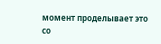момент проделывает это со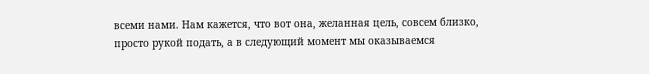всеми нами. Нам кажется, что вот она, желанная цель, совсем близко, просто рукой подать, а в следующий момент мы оказываемся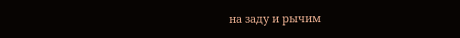на заду и рычим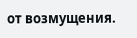от возмущения.